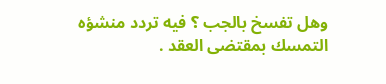وهل تفسخ بالجب ؟ فيه تردد منشؤه التمسك بمقتضى العقد .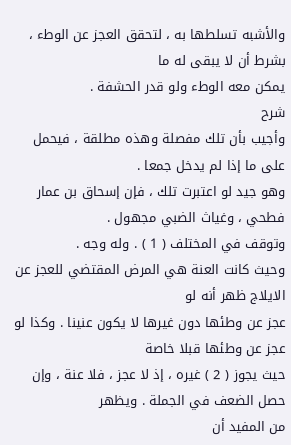والأشبه تسلطها به ، لتحقق العجز عن الوطء ، بشرط أن لا يبقى له ما
يمكن معه الوطء ولو قدر الحشفة .
شرح
وأجيب بأن تلك مفصلة وهذه مطلقة ، فيحمل على ما إذا لم يدخل جمعا .
وهو جيد لو اعتبرت تلك ، فإن إسحاق بن عمار فطحي ، وغياث الضبي مجهول .
وتوقف في المختلف ( 1 ) . وله وجه .
وحيث كانت العنة هي المرض المقتضي للعجز عن الايلاج ظهر أنه لو
عجز عن وطئها دون غيرها لا يكون عنينا . وكذا لو عجز عن وطئها قبلا خاصة
حيث يجوز ( 2 ) غيره ، إذ لا عجز ، فلا عنة ، وإن حصل الضعف في الجملة . ويظهر
من المفيد أن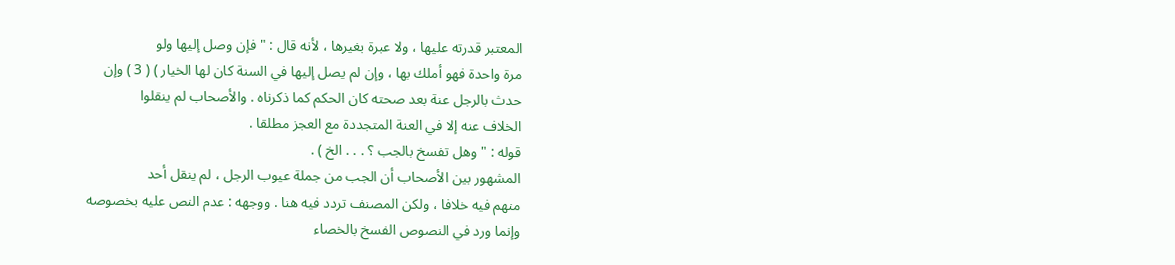المعتبر قدرته عليها ، ولا عبرة بغيرها ، لأنه قال : " فإن وصل إليها ولو
مرة واحدة فهو أملك بها ، وإن لم يصل إليها في السنة كان لها الخيار ) ( 3 ) وإن
حدث بالرجل عنة بعد صحته كان الحكم كما ذكرناه . والأصحاب لم ينقلوا
الخلاف عنه إلا في العنة المتجددة مع العجز مطلقا .
قوله : " وهل تفسخ بالجب ؟ . . . الخ ) .
المشهور بين الأصحاب أن الجب من جملة عيوب الرجل ، لم ينقل أحد
منهم فيه خلافا ، ولكن المصنف تردد فيه هنا . ووجهه : عدم النص عليه بخصوصه
وإنما ورد في النصوص الفسخ بالخصاء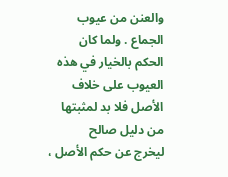والعنن من عيوب الجماع . ولما كان
الحكم بالخيار في هذه العيوب على خلاف الأصل فلا بد لمثبتها من دليل صالح
ليخرج عن حكم الأصل ،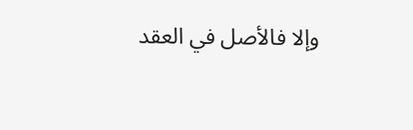وإلا فالأصل في العقد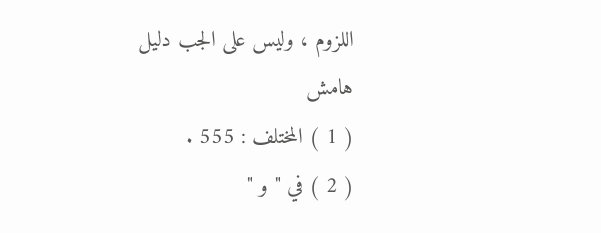اللزوم ، وليس على الجب دليل
هامش
( 1 ) المختلف : 555 .
( 2 ) في " و "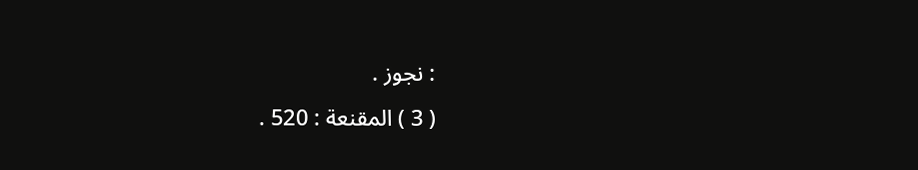: نجوز .
( 3 ) المقنعة : 520 .